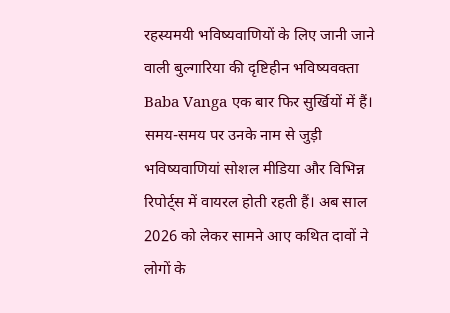रहस्यमयी भविष्यवाणियों के लिए जानी जाने वाली बुल्गारिया की दृष्टिहीन भविष्यवक्ता Baba Vanga एक बार फिर सुर्खियों में हैं। समय-समय पर उनके नाम से जुड़ी भविष्यवाणियां सोशल मीडिया और विभिन्न रिपोर्ट्स में वायरल होती रहती हैं। अब साल 2026 को लेकर सामने आए कथित दावों ने लोगों के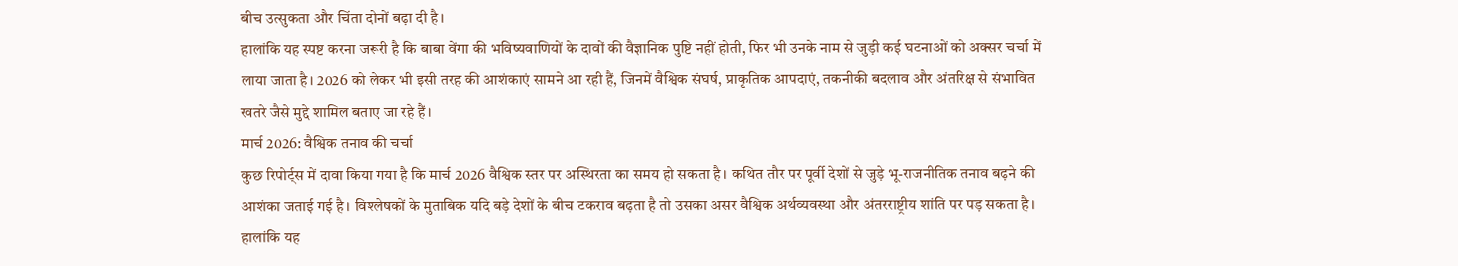बीच उत्सुकता और चिंता दोनों बढ़ा दी है।
हालांकि यह स्पष्ट करना जरूरी है कि बाबा वेंगा की भविष्यवाणियों के दावों की वैज्ञानिक पुष्टि नहीं होती, फिर भी उनके नाम से जुड़ी कई घटनाओं को अक्सर चर्चा में लाया जाता है। 2026 को लेकर भी इसी तरह की आशंकाएं सामने आ रही हैं, जिनमें वैश्विक संघर्ष, प्राकृतिक आपदाएं, तकनीकी बदलाव और अंतरिक्ष से संभावित खतरे जैसे मुद्दे शामिल बताए जा रहे हैं।
मार्च 2026: वैश्विक तनाव की चर्चा
कुछ रिपोर्ट्स में दावा किया गया है कि मार्च 2026 वैश्विक स्तर पर अस्थिरता का समय हो सकता है। कथित तौर पर पूर्वी देशों से जुड़े भू-राजनीतिक तनाव बढ़ने की आशंका जताई गई है। विश्लेषकों के मुताबिक यदि बड़े देशों के बीच टकराव बढ़ता है तो उसका असर वैश्विक अर्थव्यवस्था और अंतरराष्ट्रीय शांति पर पड़ सकता है। हालांकि यह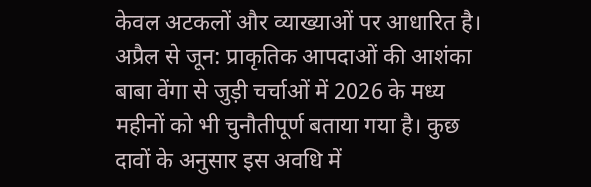केवल अटकलों और व्याख्याओं पर आधारित है।
अप्रैल से जून: प्राकृतिक आपदाओं की आशंका
बाबा वेंगा से जुड़ी चर्चाओं में 2026 के मध्य महीनों को भी चुनौतीपूर्ण बताया गया है। कुछ दावों के अनुसार इस अवधि में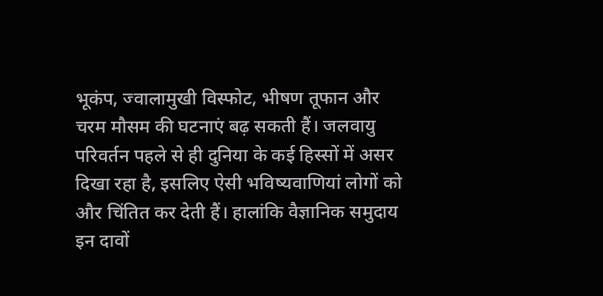भूकंप, ज्वालामुखी विस्फोट, भीषण तूफान और चरम मौसम की घटनाएं बढ़ सकती हैं। जलवायु परिवर्तन पहले से ही दुनिया के कई हिस्सों में असर दिखा रहा है, इसलिए ऐसी भविष्यवाणियां लोगों को और चिंतित कर देती हैं। हालांकि वैज्ञानिक समुदाय इन दावों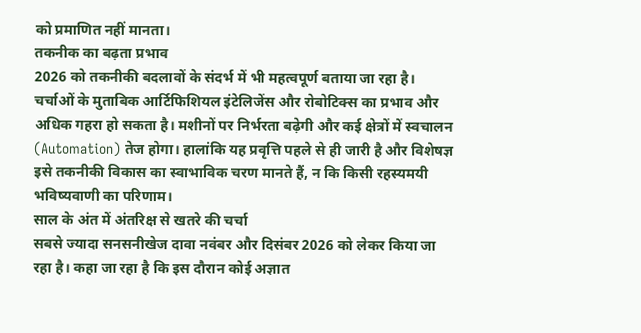को प्रमाणित नहीं मानता।
तकनीक का बढ़ता प्रभाव
2026 को तकनीकी बदलावों के संदर्भ में भी महत्वपूर्ण बताया जा रहा है। चर्चाओं के मुताबिक आर्टिफिशियल इंटेलिजेंस और रोबोटिक्स का प्रभाव और अधिक गहरा हो सकता है। मशीनों पर निर्भरता बढ़ेगी और कई क्षेत्रों में स्वचालन (Automation) तेज होगा। हालांकि यह प्रवृत्ति पहले से ही जारी है और विशेषज्ञ इसे तकनीकी विकास का स्वाभाविक चरण मानते हैं, न कि किसी रहस्यमयी भविष्यवाणी का परिणाम।
साल के अंत में अंतरिक्ष से खतरे की चर्चा
सबसे ज्यादा सनसनीखेज दावा नवंबर और दिसंबर 2026 को लेकर किया जा रहा है। कहा जा रहा है कि इस दौरान कोई अज्ञात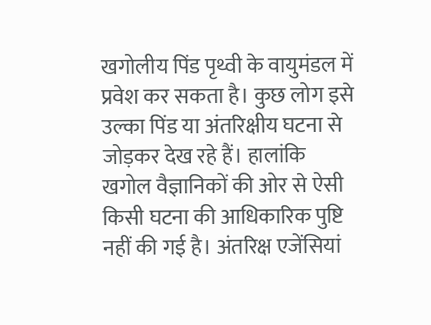खगोलीय पिंड पृथ्वी के वायुमंडल में प्रवेश कर सकता है। कुछ लोग इसे उल्का पिंड या अंतरिक्षीय घटना से जोड़कर देख रहे हैं। हालांकि खगोल वैज्ञानिकों की ओर से ऐसी किसी घटना की आधिकारिक पुष्टि नहीं की गई है। अंतरिक्ष एजेंसियां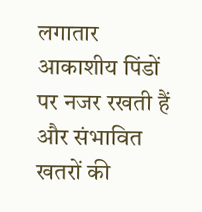लगातार आकाशीय पिंडों पर नजर रखती हैं और संभावित खतरों की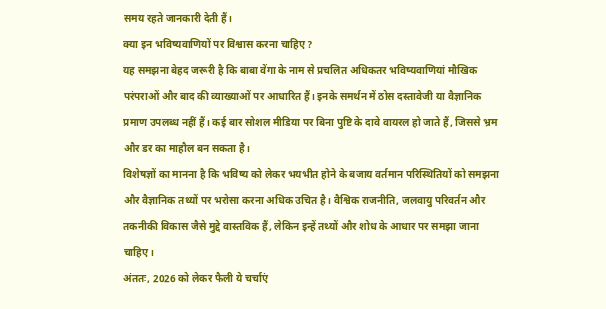समय रहते जानकारी देती हैं।
क्या इन भविष्यवाणियों पर विश्वास करना चाहिए?
यह समझना बेहद जरूरी है कि बाबा वेंगा के नाम से प्रचलित अधिकतर भविष्यवाणियां मौखिक परंपराओं और बाद की व्याख्याओं पर आधारित हैं। इनके समर्थन में ठोस दस्तावेजी या वैज्ञानिक प्रमाण उपलब्ध नहीं हैं। कई बार सोशल मीडिया पर बिना पुष्टि के दावे वायरल हो जाते हैं, जिससे भ्रम और डर का माहौल बन सकता है।
विशेषज्ञों का मानना है कि भविष्य को लेकर भयभीत होने के बजाय वर्तमान परिस्थितियों को समझना और वैज्ञानिक तथ्यों पर भरोसा करना अधिक उचित है। वैश्विक राजनीति, जलवायु परिवर्तन और तकनीकी विकास जैसे मुद्दे वास्तविक हैं, लेकिन इन्हें तथ्यों और शोध के आधार पर समझा जाना चाहिए।
अंततः, 2026 को लेकर फैली ये चर्चाएं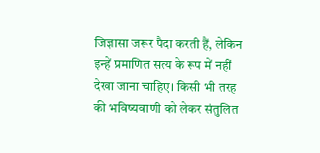जिज्ञासा जरूर पैदा करती हैं, लेकिन इन्हें प्रमाणित सत्य के रूप में नहीं देखा जाना चाहिए। किसी भी तरह की भविष्यवाणी को लेकर संतुलित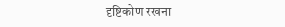दृष्टिकोण रखना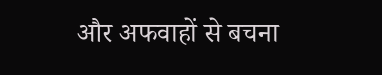और अफवाहों से बचना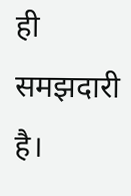ही समझदारी है।